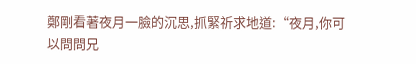鄭剛看著夜月一臉的沉思,抓緊祈求地道:“夜月,你可以問問兄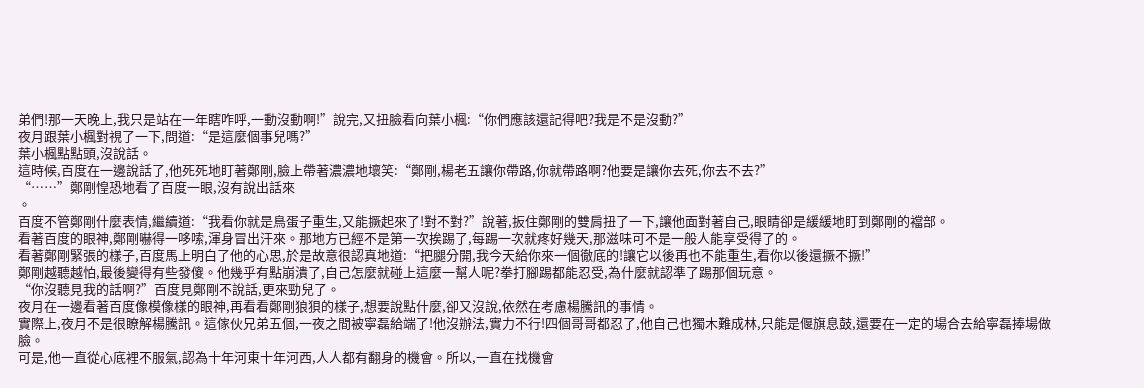弟們!那一天晚上,我只是站在一年瞎咋呼,一動沒動啊!”說完,又扭臉看向葉小楓:“你們應該還記得吧?我是不是沒動?”
夜月跟葉小楓對視了一下,問道:“是這麼個事兒嗎?”
葉小楓點點頭,沒說話。
這時候,百度在一邊說話了,他死死地盯著鄭剛,臉上帶著濃濃地壞笑:“鄭剛,楊老五讓你帶路,你就帶路啊?他要是讓你去死,你去不去?”
“……”鄭剛惶恐地看了百度一眼,沒有說出話來
。
百度不管鄭剛什麼表情,繼續道:“我看你就是鳥蛋子重生,又能撅起來了!對不對?”說著,扳住鄭剛的雙肩扭了一下,讓他面對著自己,眼睛卻是緩緩地盯到鄭剛的襠部。
看著百度的眼神,鄭剛嚇得一哆嗦,渾身冒出汗來。那地方已經不是第一次挨踢了,每踢一次就疼好幾天,那滋味可不是一般人能享受得了的。
看著鄭剛緊張的樣子,百度馬上明白了他的心思,於是故意很認真地道:“把腿分開,我今天給你來一個徹底的!讓它以後再也不能重生,看你以後還撅不撅!”
鄭剛越聽越怕,最後變得有些發傻。他幾乎有點崩潰了,自己怎麼就碰上這麼一幫人呢?拳打腳踢都能忍受,為什麼就認準了踢那個玩意。
“你沒聽見我的話啊?”百度見鄭剛不說話,更來勁兒了。
夜月在一邊看著百度像模像樣的眼神,再看看鄭剛狼狽的樣子,想要說點什麼,卻又沒說,依然在考慮楊騰訊的事情。
實際上,夜月不是很瞭解楊騰訊。這傢伙兄弟五個,一夜之間被寧磊給端了!他沒辦法,實力不行!四個哥哥都忍了,他自己也獨木難成林,只能是偃旗息鼓,還要在一定的場合去給寧磊捧場做臉。
可是,他一直從心底裡不服氣,認為十年河東十年河西,人人都有翻身的機會。所以,一直在找機會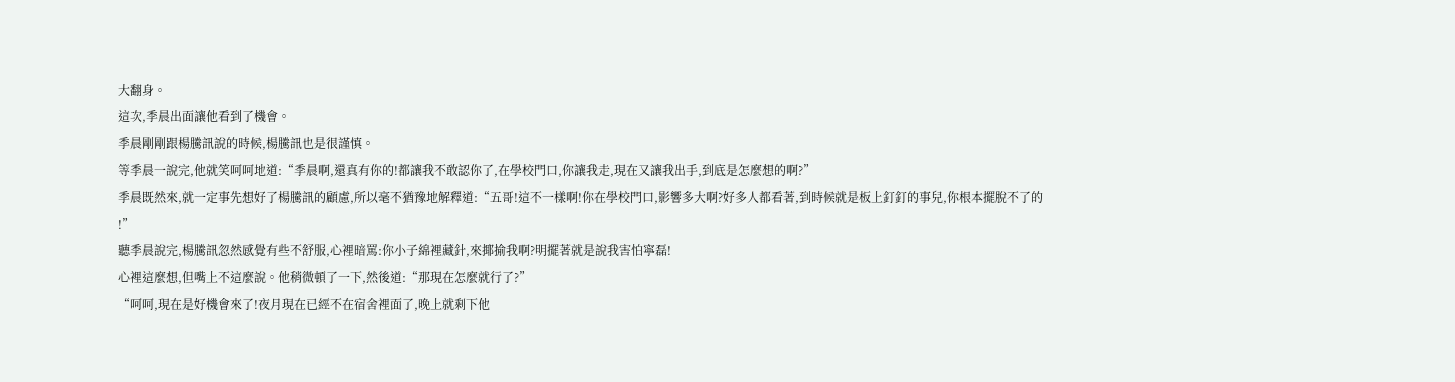大翻身。
這次,季晨出面讓他看到了機會。
季晨剛剛跟楊騰訊說的時候,楊騰訊也是很謹慎。
等季晨一說完,他就笑呵呵地道:“季晨啊,還真有你的!都讓我不敢認你了,在學校門口,你讓我走,現在又讓我出手,到底是怎麼想的啊?”
季晨既然來,就一定事先想好了楊騰訊的顧慮,所以毫不猶豫地解釋道:“五哥!這不一樣啊!你在學校門口,影響多大啊?好多人都看著,到時候就是板上釘釘的事兒,你根本擺脫不了的
!”
聽季晨說完,楊騰訊忽然感覺有些不舒服,心裡暗罵:你小子綿裡藏針,來揶揄我啊?明擺著就是說我害怕寧磊!
心裡這麼想,但嘴上不這麼說。他稍微頓了一下,然後道:“那現在怎麼就行了?”
“呵呵,現在是好機會來了!夜月現在已經不在宿舍裡面了,晚上就剩下他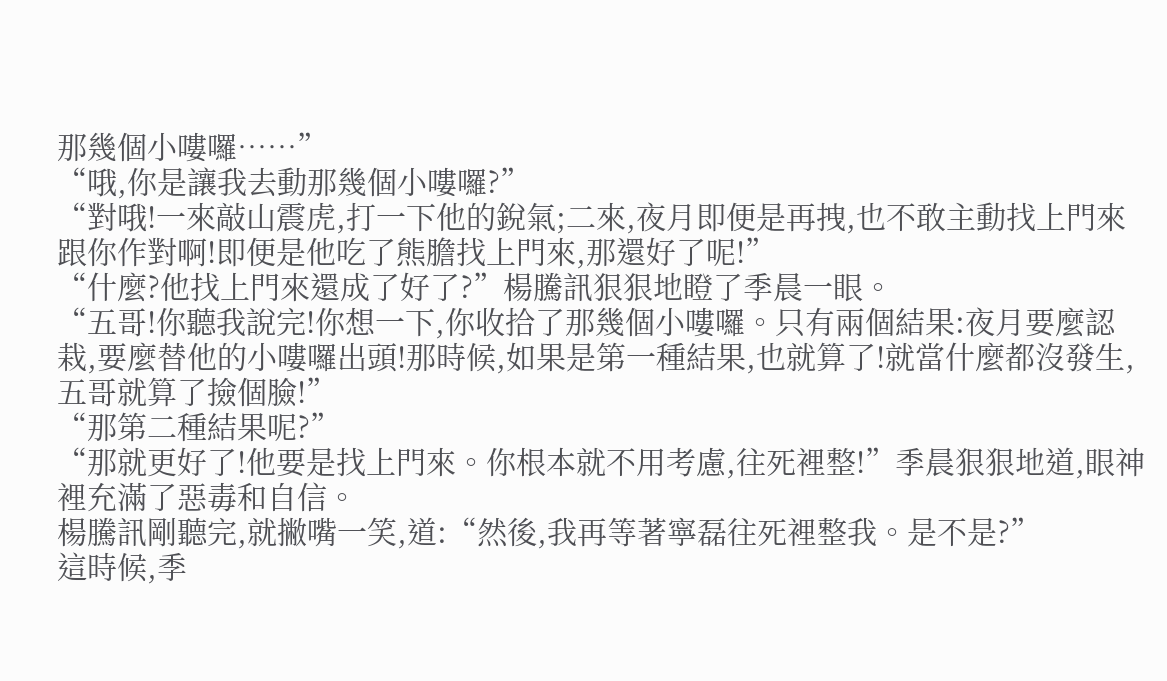那幾個小嘍囉……”
“哦,你是讓我去動那幾個小嘍囉?”
“對哦!一來敲山震虎,打一下他的銳氣;二來,夜月即便是再拽,也不敢主動找上門來跟你作對啊!即便是他吃了熊膽找上門來,那還好了呢!”
“什麼?他找上門來還成了好了?”楊騰訊狠狠地瞪了季晨一眼。
“五哥!你聽我說完!你想一下,你收拾了那幾個小嘍囉。只有兩個結果:夜月要麼認栽,要麼替他的小嘍囉出頭!那時候,如果是第一種結果,也就算了!就當什麼都沒發生,五哥就算了撿個臉!”
“那第二種結果呢?”
“那就更好了!他要是找上門來。你根本就不用考慮,往死裡整!”季晨狠狠地道,眼神裡充滿了惡毒和自信。
楊騰訊剛聽完,就撇嘴一笑,道:“然後,我再等著寧磊往死裡整我。是不是?”
這時候,季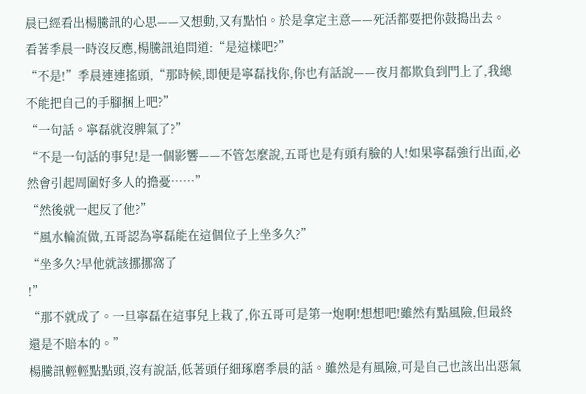晨已經看出楊騰訊的心思——又想動,又有點怕。於是拿定主意——死活都要把你鼓搗出去。
看著季晨一時沒反應,楊騰訊追問道:“是這樣吧?”
“不是!”季晨連連搖頭,“那時候,即便是寧磊找你,你也有話說——夜月都欺負到門上了,我總不能把自己的手腳捆上吧?”
“一句話。寧磊就沒脾氣了?”
“不是一句話的事兒!是一個影響——不管怎麼說,五哥也是有頭有臉的人!如果寧磊強行出面,必然會引起周圍好多人的擔憂……”
“然後就一起反了他?”
“風水輪流做,五哥認為寧磊能在這個位子上坐多久?”
“坐多久?早他就該挪挪窩了
!”
“那不就成了。一旦寧磊在這事兒上栽了,你五哥可是第一炮啊!想想吧!雖然有點風險,但最終還是不賠本的。”
楊騰訊輕輕點點頭,沒有說話,低著頭仔細琢磨季晨的話。雖然是有風險,可是自己也該出出惡氣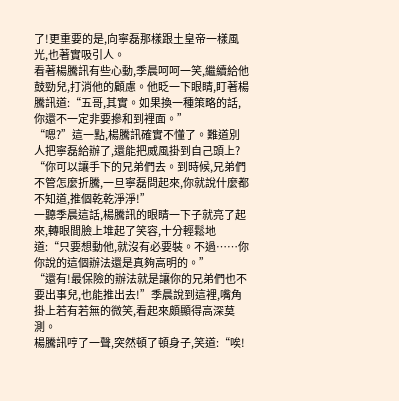了!更重要的是,向寧磊那樣跟土皇帝一樣風光,也著實吸引人。
看著楊騰訊有些心動,季晨呵呵一笑,繼續給他鼓勁兒,打消他的顧慮。他眨一下眼睛,盯著楊騰訊道:“五哥,其實。如果換一種策略的話,你還不一定非要摻和到裡面。”
“嗯?”這一點,楊騰訊確實不懂了。難道別人把寧磊給辦了,還能把威風掛到自己頭上?
“你可以讓手下的兄弟們去。到時候,兄弟們不管怎麼折騰,一旦寧磊問起來,你就說什麼都不知道,推個乾乾淨淨!”
一聽季晨這話,楊騰訊的眼睛一下子就亮了起來,轉眼間臉上堆起了笑容,十分輕鬆地道:“只要想動他,就沒有必要裝。不過……你你說的這個辦法還是真夠高明的。”
“還有!最保險的辦法就是讓你的兄弟們也不要出事兒,也能推出去!”季晨說到這裡,嘴角掛上若有若無的微笑,看起來頗顯得高深莫測。
楊騰訊哼了一聲,突然頓了頓身子,笑道:“唉!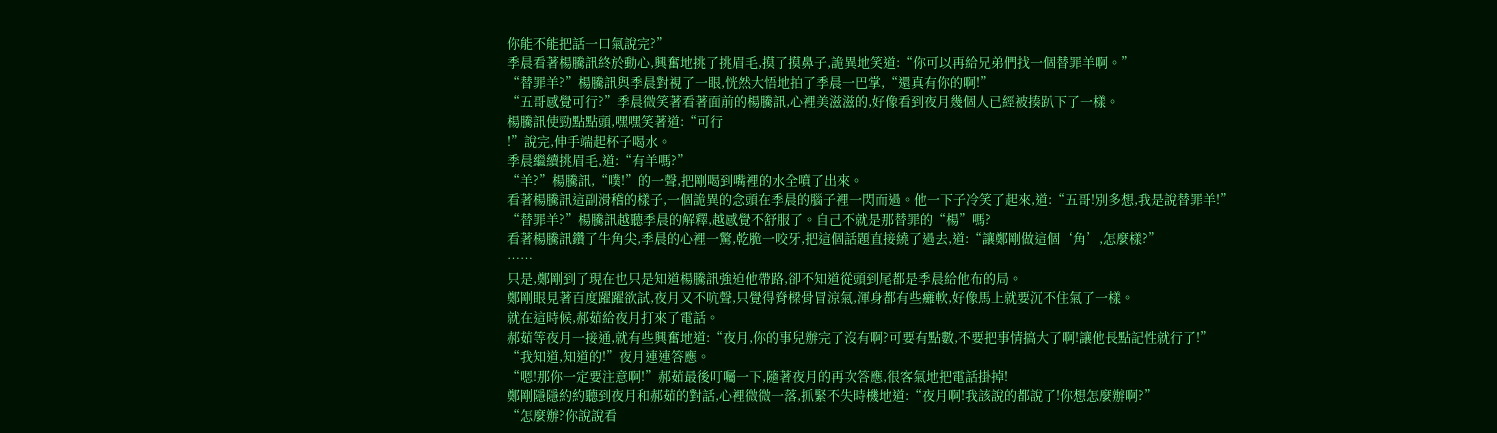你能不能把話一口氣說完?”
季晨看著楊騰訊終於動心,興奮地挑了挑眉毛,摸了摸鼻子,詭異地笑道:“你可以再給兄弟們找一個替罪羊啊。”
“替罪羊?”楊騰訊與季晨對視了一眼,恍然大悟地拍了季晨一巴掌,“還真有你的啊!”
“五哥感覺可行?”季晨微笑著看著面前的楊騰訊,心裡美滋滋的,好像看到夜月幾個人已經被揍趴下了一樣。
楊騰訊使勁點點頭,嘿嘿笑著道:“可行
!”說完,伸手端起杯子喝水。
季晨繼續挑眉毛,道:“有羊嗎?”
“羊?”楊騰訊,“噗!”的一聲,把剛喝到嘴裡的水全噴了出來。
看著楊騰訊這副滑稽的樣子,一個詭異的念頭在季晨的腦子裡一閃而過。他一下子冷笑了起來,道:“五哥!別多想,我是說替罪羊!”
“替罪羊?”楊騰訊越聽季晨的解釋,越感覺不舒服了。自己不就是那替罪的“楊”嗎?
看著楊騰訊鑽了牛角尖,季晨的心裡一驚,乾脆一咬牙,把這個話題直接繞了過去,道:“讓鄭剛做這個‘角’,怎麼樣?”
……
只是,鄭剛到了現在也只是知道楊騰訊強迫他帶路,卻不知道從頭到尾都是季晨給他布的局。
鄭剛眼見著百度躍躍欲試,夜月又不吭聲,只覺得脊樑骨冒涼氣,渾身都有些癱軟,好像馬上就要沉不住氣了一樣。
就在這時候,郝茹給夜月打來了電話。
郝茹等夜月一接通,就有些興奮地道:“夜月,你的事兒辦完了沒有啊?可要有點數,不要把事情搞大了啊!讓他長點記性就行了!”
“我知道,知道的!”夜月連連答應。
“嗯!那你一定要注意啊!”郝茹最後叮囑一下,隨著夜月的再次答應,很客氣地把電話掛掉!
鄭剛隱隱約約聽到夜月和郝茹的對話,心裡微微一落,抓緊不失時機地道:“夜月啊!我該說的都說了!你想怎麼辦啊?”
“怎麼辦?你說說看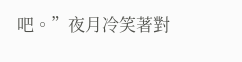吧。”夜月冷笑著對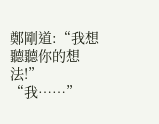鄭剛道:“我想聽聽你的想法!”
“我……”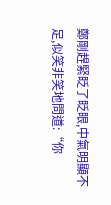鄭剛趕緊眨了眨眼,中氣明顯不足,似笑非笑地問道:“你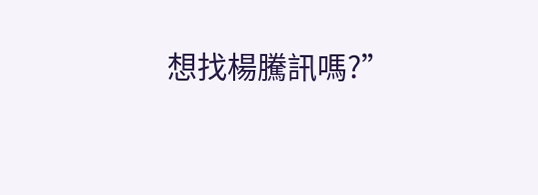想找楊騰訊嗎?”